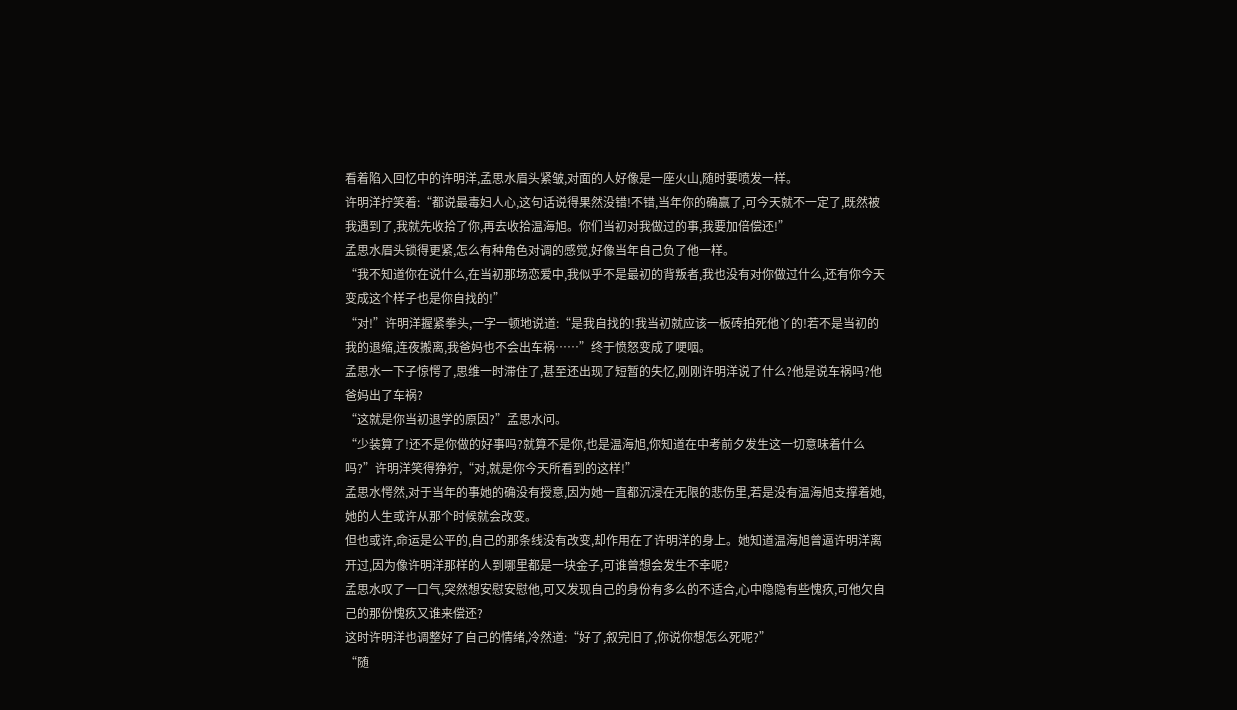看着陷入回忆中的许明洋,孟思水眉头紧皱,对面的人好像是一座火山,随时要喷发一样。
许明洋拧笑着:“都说最毒妇人心,这句话说得果然没错!不错,当年你的确赢了,可今天就不一定了,既然被我遇到了,我就先收拾了你,再去收拾温海旭。你们当初对我做过的事,我要加倍偿还!”
孟思水眉头锁得更紧,怎么有种角色对调的感觉,好像当年自己负了他一样。
“我不知道你在说什么,在当初那场恋爱中,我似乎不是最初的背叛者,我也没有对你做过什么,还有你今天变成这个样子也是你自找的!”
“对!”许明洋握紧拳头,一字一顿地说道:“是我自找的!我当初就应该一板砖拍死他丫的!若不是当初的我的退缩,连夜搬离,我爸妈也不会出车祸……”终于愤怒变成了哽咽。
孟思水一下子惊愕了,思维一时滞住了,甚至还出现了短暂的失忆,刚刚许明洋说了什么?他是说车祸吗?他爸妈出了车祸?
“这就是你当初退学的原因?”孟思水问。
“少装算了!还不是你做的好事吗?就算不是你,也是温海旭,你知道在中考前夕发生这一切意味着什么吗?”许明洋笑得狰狞,“对,就是你今天所看到的这样!”
孟思水愕然,对于当年的事她的确没有授意,因为她一直都沉浸在无限的悲伤里,若是没有温海旭支撑着她,她的人生或许从那个时候就会改变。
但也或许,命运是公平的,自己的那条线没有改变,却作用在了许明洋的身上。她知道温海旭曾逼许明洋离开过,因为像许明洋那样的人到哪里都是一块金子,可谁曾想会发生不幸呢?
孟思水叹了一口气,突然想安慰安慰他,可又发现自己的身份有多么的不适合,心中隐隐有些愧疚,可他欠自己的那份愧疚又谁来偿还?
这时许明洋也调整好了自己的情绪,冷然道:“好了,叙完旧了,你说你想怎么死呢?”
“随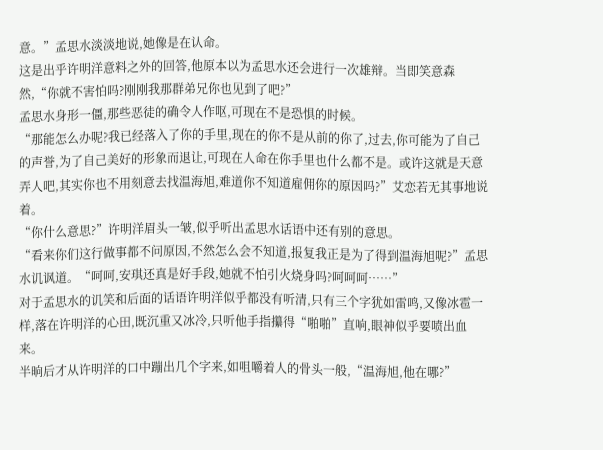意。”孟思水淡淡地说,她像是在认命。
这是出乎许明洋意料之外的回答,他原本以为孟思水还会进行一次雄辩。当即笑意森然,“你就不害怕吗?刚刚我那群弟兄你也见到了吧?”
孟思水身形一僵,那些恶徒的确令人作呕,可现在不是恐惧的时候。
“那能怎么办呢?我已经落入了你的手里,现在的你不是从前的你了,过去,你可能为了自己的声誉,为了自己美好的形象而退让,可现在人命在你手里也什么都不是。或许这就是天意弄人吧,其实你也不用刻意去找温海旭,难道你不知道雇佣你的原因吗?”艾恋若无其事地说着。
“你什么意思?”许明洋眉头一皱,似乎听出孟思水话语中还有别的意思。
“看来你们这行做事都不问原因,不然怎么会不知道,报复我正是为了得到温海旭呢?”孟思水讥讽道。“呵呵,安琪还真是好手段,她就不怕引火烧身吗?呵呵呵……”
对于孟思水的讥笑和后面的话语许明洋似乎都没有听清,只有三个字犹如雷鸣,又像冰雹一样,落在许明洋的心田,既沉重又冰冷,只听他手指攥得“啪啪”直响,眼神似乎要喷出血来。
半晌后才从许明洋的口中蹦出几个字来,如咀嚼着人的骨头一般,“温海旭,他在哪?”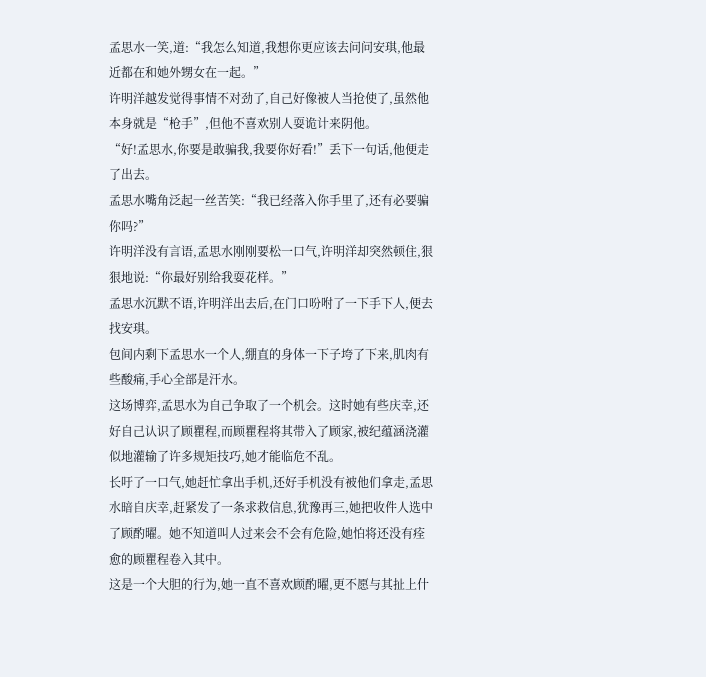孟思水一笑,道:“我怎么知道,我想你更应该去问问安琪,他最近都在和她外甥女在一起。”
许明洋越发觉得事情不对劲了,自己好像被人当抢使了,虽然他本身就是“枪手”,但他不喜欢别人耍诡计来阴他。
“好!孟思水,你要是敢骗我,我要你好看!”丢下一句话,他便走了出去。
孟思水嘴角泛起一丝苦笑:“我已经落入你手里了,还有必要骗你吗?”
许明洋没有言语,孟思水刚刚要松一口气,许明洋却突然顿住,狠狠地说:“你最好别给我耍花样。”
孟思水沉默不语,许明洋出去后,在门口吩咐了一下手下人,便去找安琪。
包间内剩下孟思水一个人,绷直的身体一下子垮了下来,肌肉有些酸痛,手心全部是汗水。
这场博弈,孟思水为自己争取了一个机会。这时她有些庆幸,还好自己认识了顾瞿程,而顾瞿程将其带入了顾家,被纪蕴涵浇灌似地灌输了许多规矩技巧,她才能临危不乱。
长吁了一口气,她赶忙拿出手机,还好手机没有被他们拿走,孟思水暗自庆幸,赶紧发了一条求救信息,犹豫再三,她把收件人选中了顾酌曜。她不知道叫人过来会不会有危险,她怕将还没有痊愈的顾瞿程卷入其中。
这是一个大胆的行为,她一直不喜欢顾酌曜,更不愿与其扯上什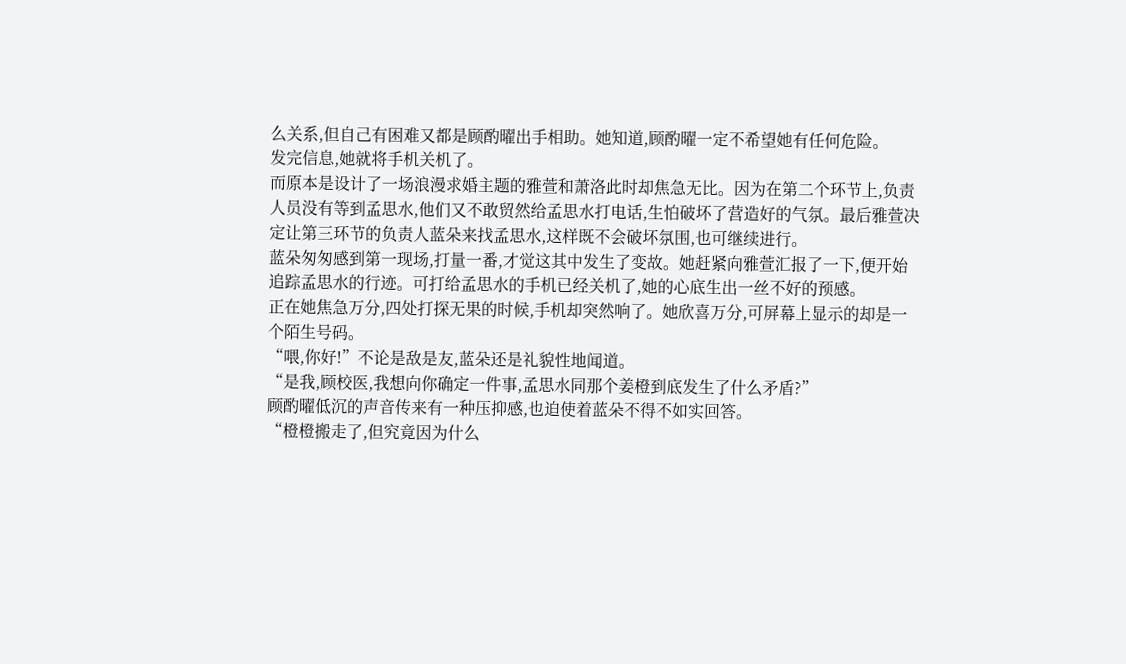么关系,但自己有困难又都是顾酌曜出手相助。她知道,顾酌曜一定不希望她有任何危险。
发完信息,她就将手机关机了。
而原本是设计了一场浪漫求婚主题的雅萱和萧洛此时却焦急无比。因为在第二个环节上,负责人员没有等到孟思水,他们又不敢贸然给孟思水打电话,生怕破坏了营造好的气氛。最后雅萱决定让第三环节的负责人蓝朵来找孟思水,这样既不会破坏氛围,也可继续进行。
蓝朵匆匆感到第一现场,打量一番,才觉这其中发生了变故。她赶紧向雅萱汇报了一下,便开始追踪孟思水的行迹。可打给孟思水的手机已经关机了,她的心底生出一丝不好的预感。
正在她焦急万分,四处打探无果的时候,手机却突然响了。她欣喜万分,可屏幕上显示的却是一个陌生号码。
“喂,你好!”不论是敌是友,蓝朵还是礼貌性地闻道。
“是我,顾校医,我想向你确定一件事,孟思水同那个姜橙到底发生了什么矛盾?”
顾酌曜低沉的声音传来有一种压抑感,也迫使着蓝朵不得不如实回答。
“橙橙搬走了,但究竟因为什么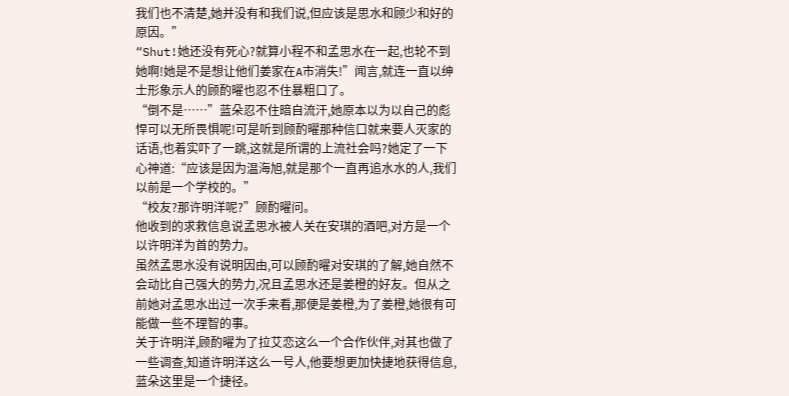我们也不清楚,她并没有和我们说,但应该是思水和顾少和好的原因。”
“Shut!她还没有死心?就算小程不和孟思水在一起,也轮不到她啊!她是不是想让他们姜家在A市消失!”闻言,就连一直以绅士形象示人的顾酌曜也忍不住暴粗口了。
“倒不是……”蓝朵忍不住暗自流汗,她原本以为以自己的彪悍可以无所畏惧呢!可是听到顾酌曜那种信口就来要人灭家的话语,也着实吓了一跳,这就是所谓的上流社会吗?她定了一下心神道:“应该是因为温海旭,就是那个一直再追水水的人,我们以前是一个学校的。”
“校友?那许明洋呢?”顾酌曜问。
他收到的求救信息说孟思水被人关在安琪的酒吧,对方是一个以许明洋为首的势力。
虽然孟思水没有说明因由,可以顾酌曜对安琪的了解,她自然不会动比自己强大的势力,况且孟思水还是姜橙的好友。但从之前她对孟思水出过一次手来看,那便是姜橙,为了姜橙,她很有可能做一些不理智的事。
关于许明洋,顾酌曜为了拉艾恋这么一个合作伙伴,对其也做了一些调查,知道许明洋这么一号人,他要想更加快捷地获得信息,蓝朵这里是一个捷径。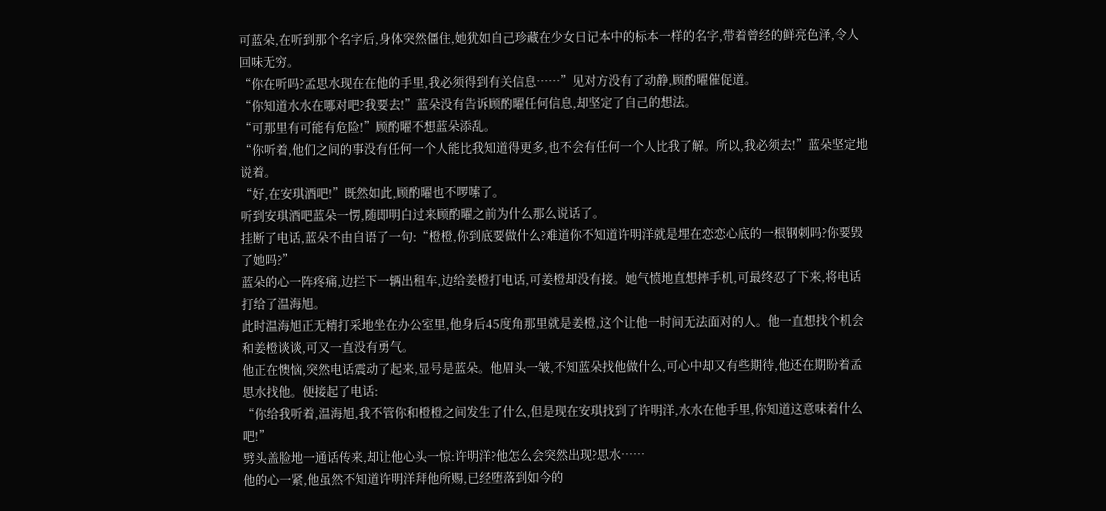可蓝朵,在听到那个名字后,身体突然僵住,她犹如自己珍藏在少女日记本中的标本一样的名字,带着曾经的鲜亮色泽,令人回味无穷。
“你在听吗?孟思水现在在他的手里,我必须得到有关信息……”见对方没有了动静,顾酌曜催促道。
“你知道水水在哪对吧?我要去!”蓝朵没有告诉顾酌曜任何信息,却坚定了自己的想法。
“可那里有可能有危险!”顾酌曜不想蓝朵添乱。
“你听着,他们之间的事没有任何一个人能比我知道得更多,也不会有任何一个人比我了解。所以,我必须去!”蓝朵坚定地说着。
“好,在安琪酒吧!”既然如此,顾酌曜也不啰嗦了。
听到安琪酒吧蓝朵一愣,随即明白过来顾酌曜之前为什么那么说话了。
挂断了电话,蓝朵不由自语了一句:“橙橙,你到底要做什么?难道你不知道许明洋就是埋在恋恋心底的一根钢刺吗?你要毁了她吗?”
蓝朵的心一阵疼痛,边拦下一辆出租车,边给姜橙打电话,可姜橙却没有接。她气愤地直想摔手机,可最终忍了下来,将电话打给了温海旭。
此时温海旭正无精打采地坐在办公室里,他身后45度角那里就是姜橙,这个让他一时间无法面对的人。他一直想找个机会和姜橙谈谈,可又一直没有勇气。
他正在懊恼,突然电话震动了起来,显号是蓝朵。他眉头一皱,不知蓝朵找他做什么,可心中却又有些期待,他还在期盼着孟思水找他。便接起了电话:
“你给我听着,温海旭,我不管你和橙橙之间发生了什么,但是现在安琪找到了许明洋,水水在他手里,你知道这意味着什么吧!”
劈头盖脸地一通话传来,却让他心头一惊:许明洋?他怎么会突然出现?思水……
他的心一紧,他虽然不知道许明洋拜他所赐,已经堕落到如今的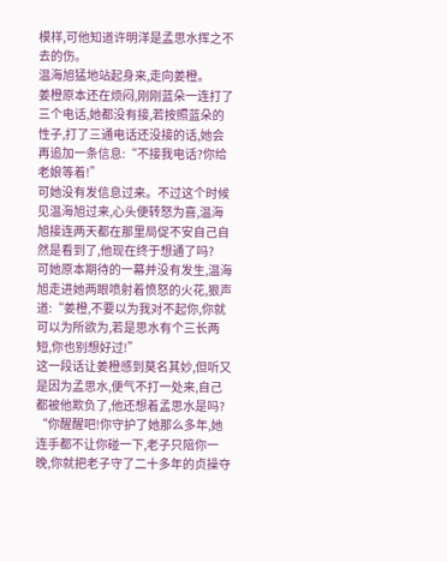模样,可他知道许明洋是孟思水挥之不去的伤。
温海旭猛地站起身来,走向姜橙。
姜橙原本还在烦闷,刚刚蓝朵一连打了三个电话,她都没有接,若按照蓝朵的性子,打了三通电话还没接的话,她会再追加一条信息:“不接我电话?你给老娘等着!”
可她没有发信息过来。不过这个时候见温海旭过来,心头便转怒为喜,温海旭接连两天都在那里局促不安自己自然是看到了,他现在终于想通了吗?
可她原本期待的一幕并没有发生,温海旭走进她两眼喷射着愤怒的火花,狠声道:“姜橙,不要以为我对不起你,你就可以为所欲为,若是思水有个三长两短,你也别想好过!”
这一段话让姜橙感到莫名其妙,但听又是因为孟思水,便气不打一处来,自己都被他欺负了,他还想着孟思水是吗?
“你醒醒吧!你守护了她那么多年,她连手都不让你碰一下,老子只陪你一晚,你就把老子守了二十多年的贞操夺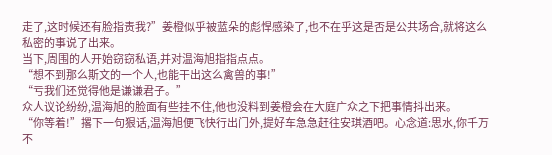走了,这时候还有脸指责我?”姜橙似乎被蓝朵的彪悍感染了,也不在乎这是否是公共场合,就将这么私密的事说了出来。
当下,周围的人开始窃窃私语,并对温海旭指指点点。
“想不到那么斯文的一个人,也能干出这么禽兽的事!”
“亏我们还觉得他是谦谦君子。”
众人议论纷纷,温海旭的脸面有些挂不住,他也没料到姜橙会在大庭广众之下把事情抖出来。
“你等着!”撂下一句狠话,温海旭便飞快行出门外,提好车急急赶往安琪酒吧。心念道:思水,你千万不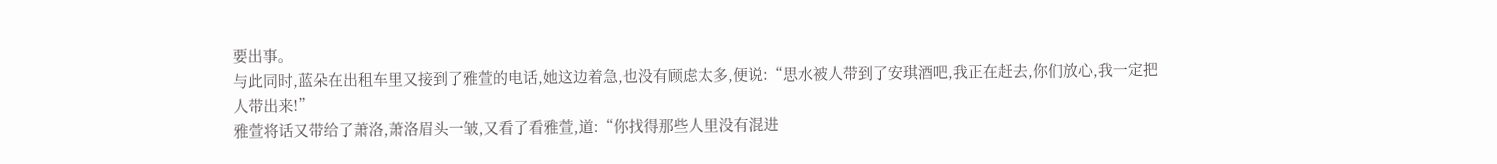要出事。
与此同时,蓝朵在出租车里又接到了雅萱的电话,她这边着急,也没有顾虑太多,便说:“思水被人带到了安琪酒吧,我正在赶去,你们放心,我一定把人带出来!”
雅萱将话又带给了萧洛,萧洛眉头一皱,又看了看雅萱,道:“你找得那些人里没有混进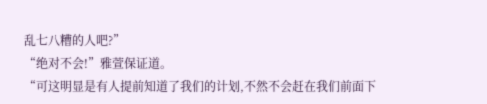乱七八糟的人吧?”
“绝对不会!”雅萱保证道。
“可这明显是有人提前知道了我们的计划,不然不会赶在我们前面下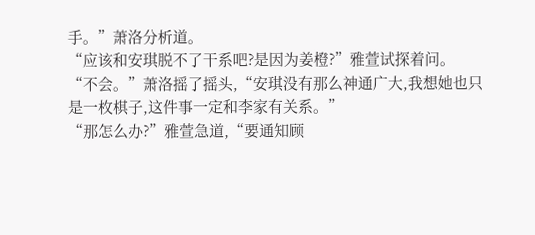手。”萧洛分析道。
“应该和安琪脱不了干系吧?是因为姜橙?”雅萱试探着问。
“不会。”萧洛摇了摇头,“安琪没有那么神通广大,我想她也只是一枚棋子,这件事一定和李家有关系。”
“那怎么办?”雅萱急道,“要通知顾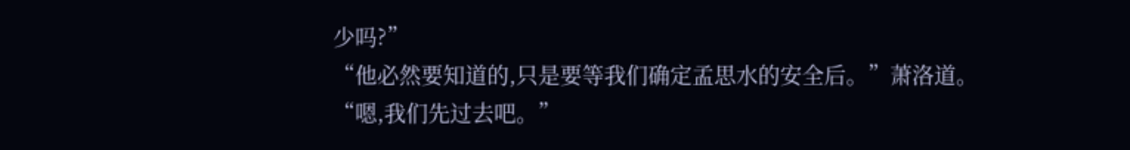少吗?”
“他必然要知道的,只是要等我们确定孟思水的安全后。”萧洛道。
“嗯,我们先过去吧。”